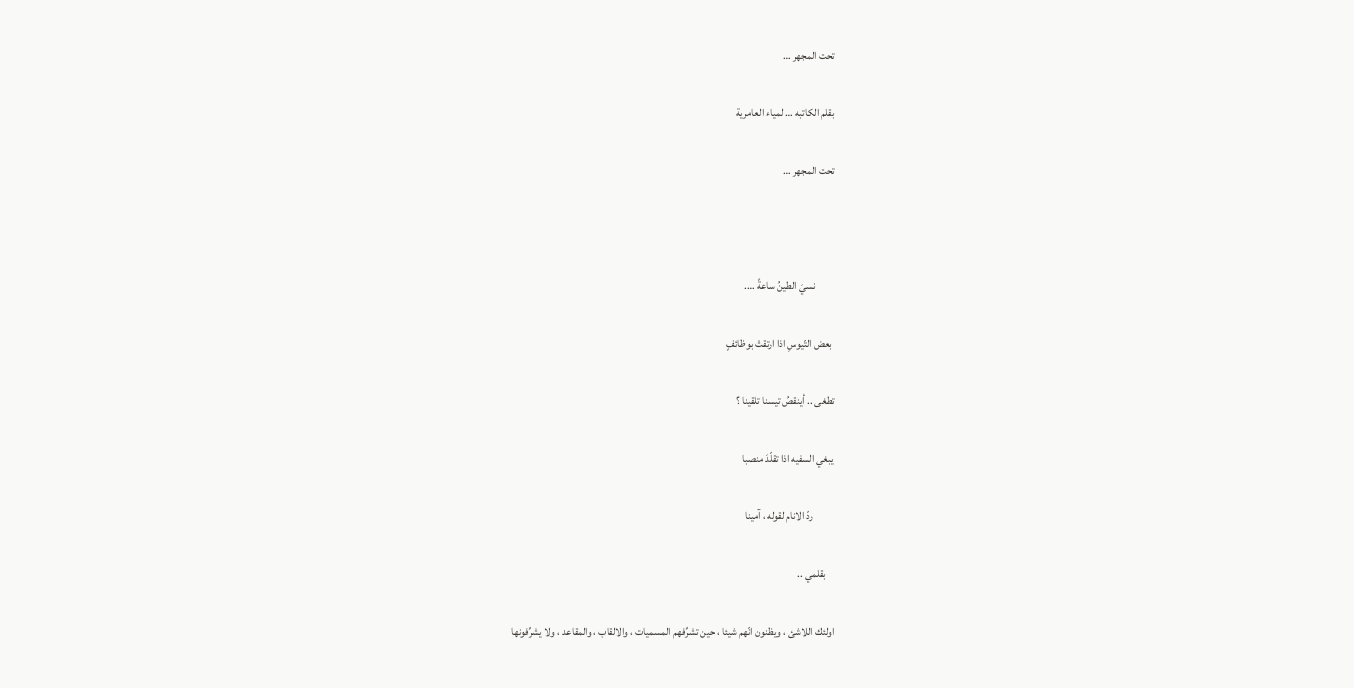تحت المجهر …

بقلم الكاتبه … لمياء العامرية

تحت المجهر …



         نسيَ الطينُ ساعةً ….

 بعض التّيوسِ اذا ارتقتْ بوظائفٍ

تطغى .. أينقصُ تيسنا تلقينا ؟

يبغي السفيه اذا تقلّدَ منصبا

          ردّ الانام لقوله ، آمينا

    بقلمي ..

اولئك اللاشئ ، ويظنون انّهم شيئا ، حين تشرِّفهم المسميات ، والالقاب ، والمقاعد ، ولا يشرِّفونها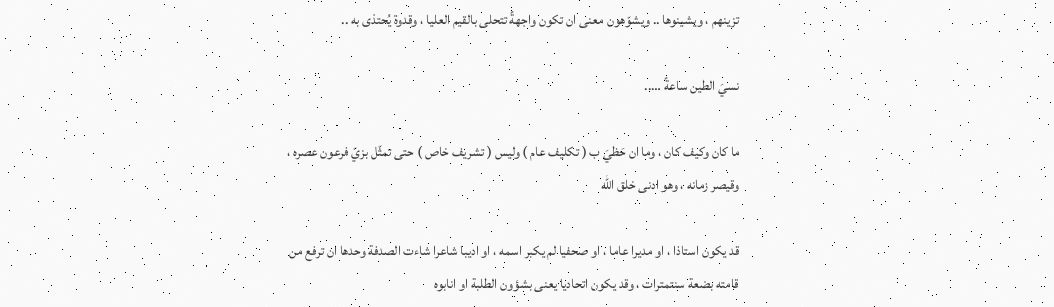تزينهم ، ويشينوها .. ويشوّهون معنى ان تكون واجهةً تتحلى بالقيم العليا ، وقدوة يُحتذى به ..

نسيَ الطين ساعةً …..

ما كان وكيف كان ، وما ان حَظيَ ب ( تكليف عام ) وليس ( تشريف خاص ) حتى تمثّل بزيّ فرعون عصره ، وقيصر زمانه ، وهو ادنى خلق الله

قد يكون استاذا ، او مديرا عاما ، او صحفيا لم يكبر اسمه ، او اديبا شاعرا شاءت الصدفة وحدها ان ترفع من قامته بضعة سنتمترات ، وقد يكون اتحاديا يعنى بشؤون الطلبة او انابوه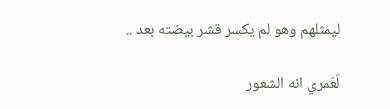ليمثلهم وهو لم يكسر قشر بيضته بعد ..

لَعَمري انه الشعور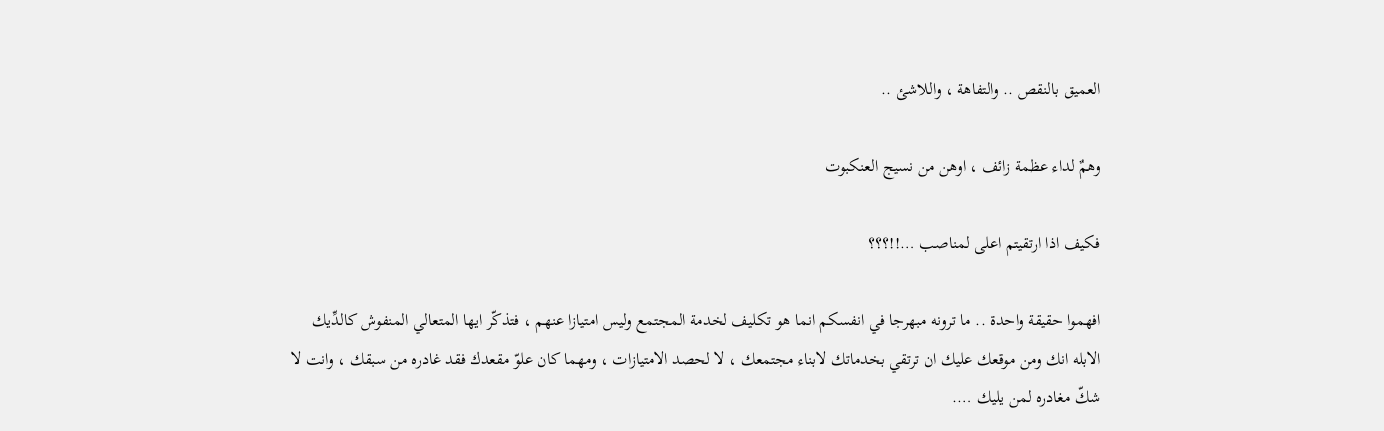العميق بالنقص .. والتفاهة ، واللاشئ ..

وهمٌ لداء عظمة زائف ، اوهن من نسيج العنكبوت

فكيف اذا ارتقيتم اعلى لمناصب …!!؟؟؟

افهموا حقيقة واحدة .. ما ترونه مبهرجا في انفسكم انما هو تكليف لخدمة المجتمع وليس امتيازا عنهم ، فتذكّر ايها المتعالي المنفوش كالدِّيك الابله انك ومن موقعك عليك ان ترتقي بخدماتك لابناء مجتمعك ، لا لحصد الامتيازات ، ومهما كان علوّ مقعدك فقد غادره من سبقك ، وانت لا شكّ مغادره لمن يليك ….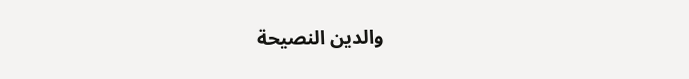والدين النصيحة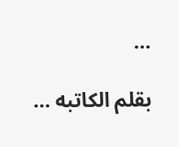…

بقلم الكاتبه …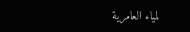لمياء العامرية